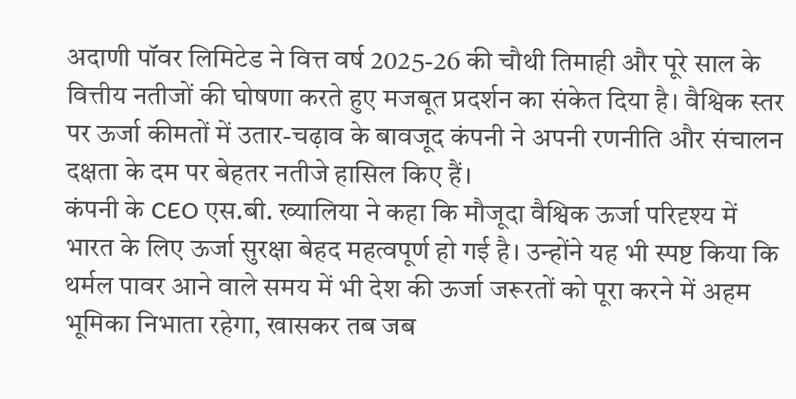अदाणी पॉवर लिमिटेड ने वित्त वर्ष 2025-26 की चौथी तिमाही और पूरे साल के वित्तीय नतीजों की घोषणा करते हुए मजबूत प्रदर्शन का संकेत दिया है। वैश्विक स्तर पर ऊर्जा कीमतों में उतार-चढ़ाव के बावजूद कंपनी ने अपनी रणनीति और संचालन दक्षता के दम पर बेहतर नतीजे हासिल किए हैं।
कंपनी के CEO एस.बी. ख्यालिया ने कहा कि मौजूदा वैश्विक ऊर्जा परिदृश्य में भारत के लिए ऊर्जा सुरक्षा बेहद महत्वपूर्ण हो गई है। उन्होंने यह भी स्पष्ट किया कि थर्मल पावर आने वाले समय में भी देश की ऊर्जा जरूरतों को पूरा करने में अहम भूमिका निभाता रहेगा, खासकर तब जब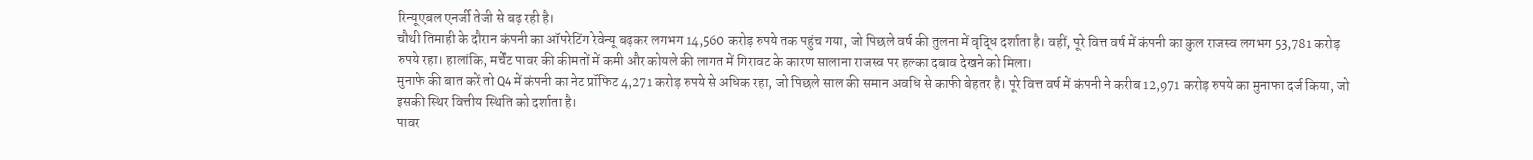रिन्यूएबल एनर्जी तेजी से बढ़ रही है।
चौथी तिमाही के दौरान कंपनी का ऑपरेटिंग रेवेन्यू बढ़कर लगभग 14,560 करोड़ रुपये तक पहुंच गया, जो पिछले वर्ष की तुलना में वृद्धि दर्शाता है। वहीं, पूरे वित्त वर्ष में कंपनी का कुल राजस्व लगभग 53,781 करोड़ रुपये रहा। हालांकि, मर्चेंट पावर की कीमतों में कमी और कोयले की लागत में गिरावट के कारण सालाना राजस्व पर हल्का दबाव देखने को मिला।
मुनाफे की बात करें तो Q4 में कंपनी का नेट प्रॉफिट 4,271 करोड़ रुपये से अधिक रहा, जो पिछले साल की समान अवधि से काफी बेहतर है। पूरे वित्त वर्ष में कंपनी ने करीब 12,971 करोड़ रुपये का मुनाफा दर्ज किया, जो इसकी स्थिर वित्तीय स्थिति को दर्शाता है।
पावर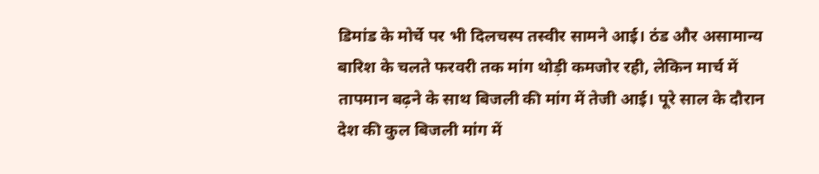डिमांड के मोर्चे पर भी दिलचस्प तस्वीर सामने आई। ठंड और असामान्य बारिश के चलते फरवरी तक मांग थोड़ी कमजोर रही, लेकिन मार्च में तापमान बढ़ने के साथ बिजली की मांग में तेजी आई। पूरे साल के दौरान देश की कुल बिजली मांग में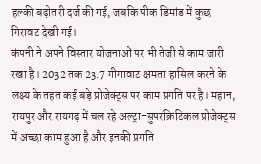हल्की बढ़ोतरी दर्ज की गई, जबकि पीक डिमांड में कुछ गिरावट देखी गई।
कंपनी ने अपने विस्तार योजनाओं पर भी तेजी से काम जारी रखा है। 2032 तक 23.7 गीगावाट क्षमता हासिल करने के लक्ष्य के तहत कई बड़े प्रोजेक्ट्स पर काम प्रगति पर है। महान, रायपुर और रायगढ़ में चल रहे अल्ट्रा-सुपरक्रिटिकल प्रोजेक्ट्स में अच्छा काम हुआ है और इनकी प्रगति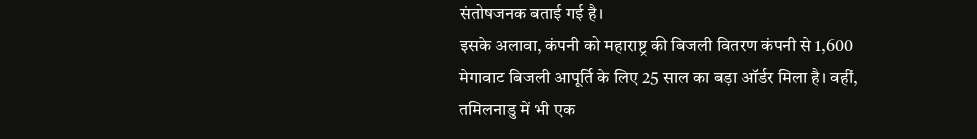संतोषजनक बताई गई है।
इसके अलावा, कंपनी को महाराष्ट्र की बिजली वितरण कंपनी से 1,600 मेगावाट बिजली आपूर्ति के लिए 25 साल का बड़ा ऑर्डर मिला है। वहीं, तमिलनाडु में भी एक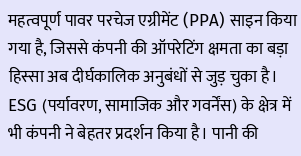महत्वपूर्ण पावर परचेज एग्रीमेंट (PPA) साइन किया गया है, जिससे कंपनी की ऑपरेटिंग क्षमता का बड़ा हिस्सा अब दीर्घकालिक अनुबंधों से जुड़ चुका है।
ESG (पर्यावरण, सामाजिक और गवर्नेंस) के क्षेत्र में भी कंपनी ने बेहतर प्रदर्शन किया है। पानी की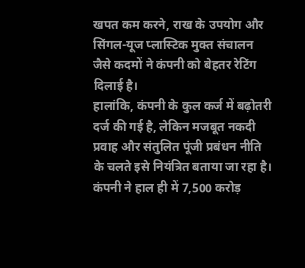खपत कम करने, राख के उपयोग और सिंगल-यूज प्लास्टिक मुक्त संचालन जैसे कदमों ने कंपनी को बेहतर रेटिंग दिलाई है।
हालांकि, कंपनी के कुल कर्ज में बढ़ोतरी दर्ज की गई है, लेकिन मजबूत नकदी प्रवाह और संतुलित पूंजी प्रबंधन नीति के चलते इसे नियंत्रित बताया जा रहा है। कंपनी ने हाल ही में 7,500 करोड़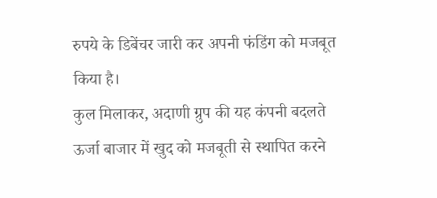रुपये के डिबेंचर जारी कर अपनी फंडिंग को मजबूत किया है।
कुल मिलाकर, अदाणी ग्रुप की यह कंपनी बदलते ऊर्जा बाजार में खुद को मजबूती से स्थापित करने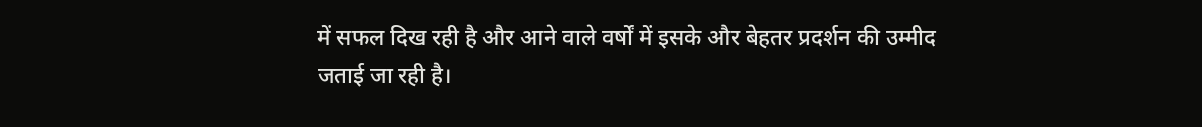में सफल दिख रही है और आने वाले वर्षों में इसके और बेहतर प्रदर्शन की उम्मीद जताई जा रही है।